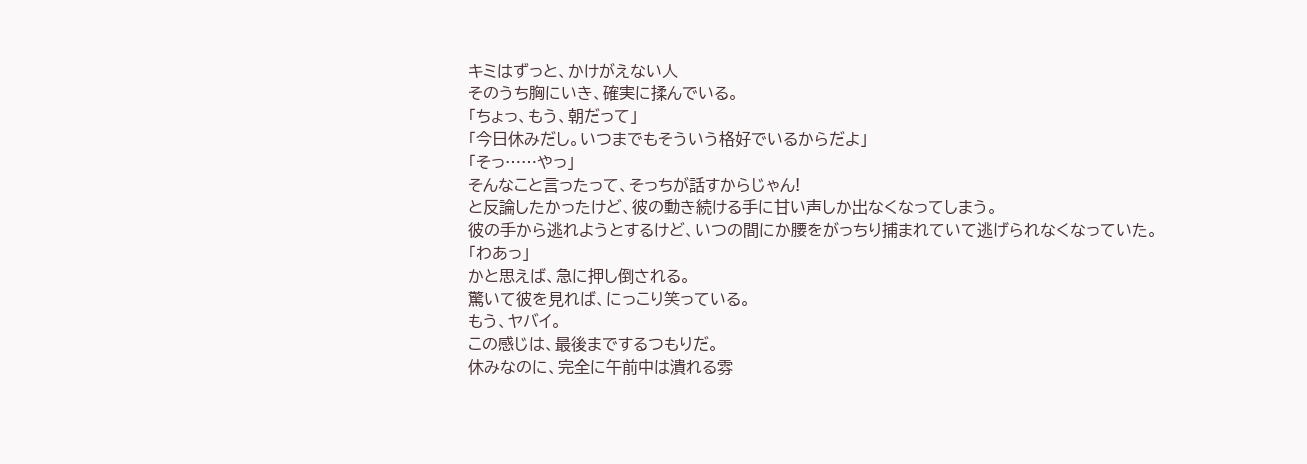キミはずっと、かけがえない人
そのうち胸にいき、確実に揉んでいる。
「ちょっ、もう、朝だって」
「今日休みだし。いつまでもそういう格好でいるからだよ」
「そっ……やっ」
そんなこと言ったって、そっちが話すからじゃん!
と反論したかったけど、彼の動き続ける手に甘い声しか出なくなってしまう。
彼の手から逃れようとするけど、いつの間にか腰をがっちり捕まれていて逃げられなくなっていた。
「わあっ」
かと思えば、急に押し倒される。
驚いて彼を見れば、にっこり笑っている。
もう、ヤバイ。
この感じは、最後までするつもりだ。
休みなのに、完全に午前中は潰れる雰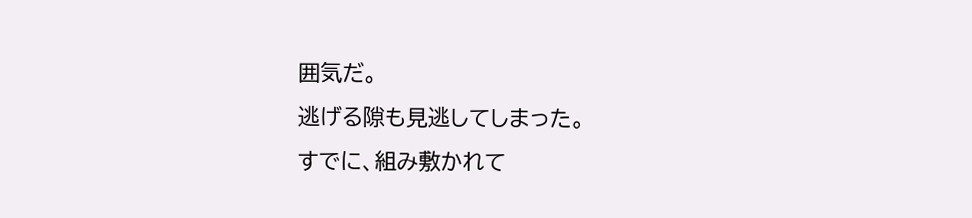囲気だ。
逃げる隙も見逃してしまった。
すでに、組み敷かれて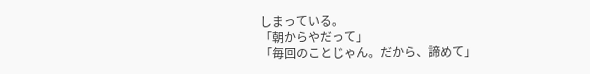しまっている。
「朝からやだって」
「毎回のことじゃん。だから、諦めて」